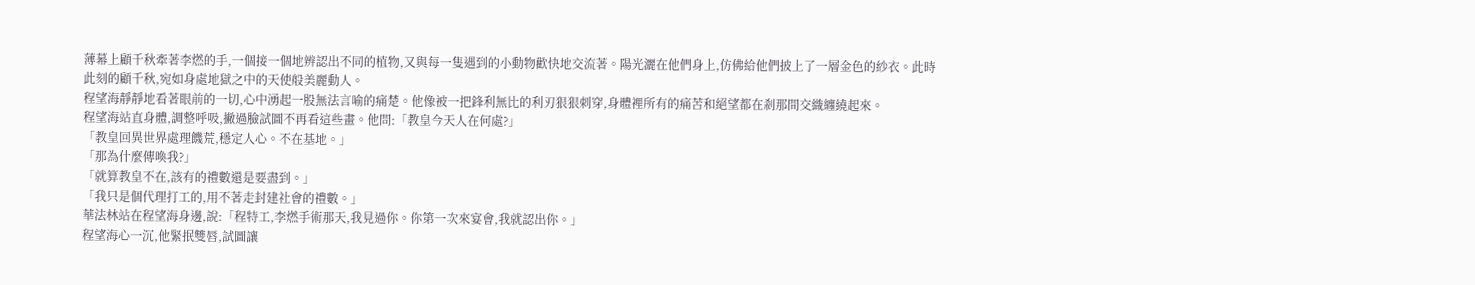薄幕上顧千秋牽著李燃的手,一個接一個地辨認出不同的植物,又與每一隻遇到的小動物歡快地交流著。陽光灑在他們身上,仿佛給他們披上了一層金色的紗衣。此時此刻的顧千秋,宛如身處地獄之中的天使般美麗動人。
程望海靜靜地看著眼前的一切,心中湧起一股無法言喻的痛楚。他像被一把鋒利無比的利刃狠狠刺穿,身體裡所有的痛苦和絕望都在剎那間交織纏繞起來。
程望海站直身體,調整呼吸,撇過臉試圖不再看這些畫。他問:「教皇今天人在何處?」
「教皇回異世界處理饑荒,穩定人心。不在基地。」
「那為什麼傳喚我?」
「就算教皇不在,該有的禮數還是要盡到。」
「我只是個代理打工的,用不著走封建社會的禮數。」
華法林站在程望海身邊,說:「程特工,李燃手術那天,我見過你。你第一次來宴會,我就認出你。」
程望海心一沉,他緊抿雙唇,試圖讓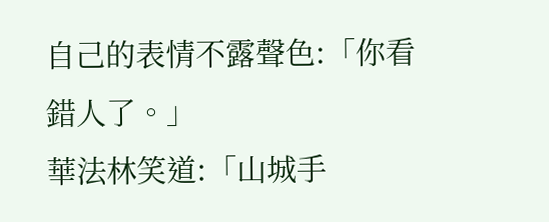自己的表情不露聲色:「你看錯人了。」
華法林笑道:「山城手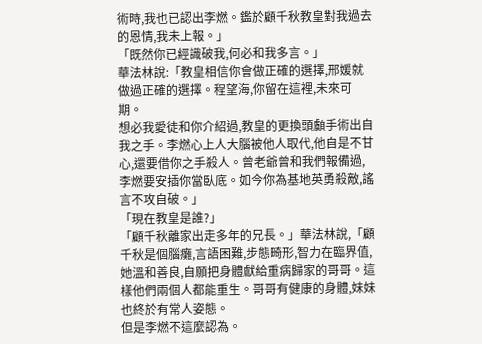術時,我也已認出李燃。鑑於顧千秋教皇對我過去的恩情,我未上報。」
「既然你已經識破我,何必和我多言。」
華法林說:「教皇相信你會做正確的選擇,邢媛就做過正確的選擇。程望海,你留在這裡,未來可期。
想必我愛徒和你介紹過,教皇的更換頭顱手術出自我之手。李燃心上人大腦被他人取代,他自是不甘心,還要借你之手殺人。曾老爺曾和我們報備過,李燃要安插你當臥底。如今你為基地英勇殺敵,謠言不攻自破。」
「現在教皇是誰?」
「顧千秋離家出走多年的兄長。」華法林說,「顧千秋是個腦癱,言語困難,步態畸形,智力在臨界值,她溫和善良,自願把身體獻給重病歸家的哥哥。這樣他們兩個人都能重生。哥哥有健康的身體,妹妹也終於有常人姿態。
但是李燃不這麼認為。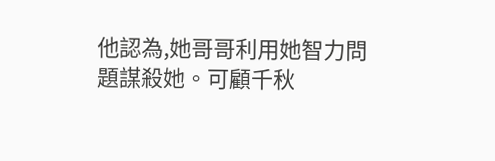他認為,她哥哥利用她智力問題謀殺她。可顧千秋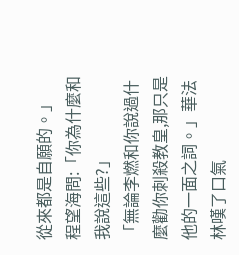從來都是自願的。」
程望海問:「你為什麼和我說這些?」
「無論李燃和你說過什麼勸你刺殺教皇,那只是他的一面之詞。」華法林嘆了口氣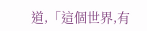道,「這個世界,有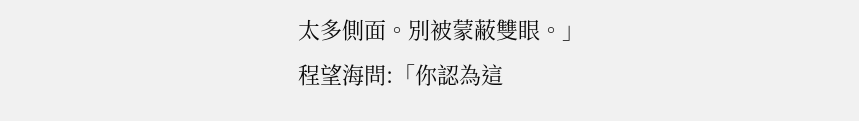太多側面。別被蒙蔽雙眼。」
程望海問:「你認為這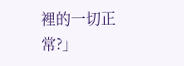裡的一切正常?」